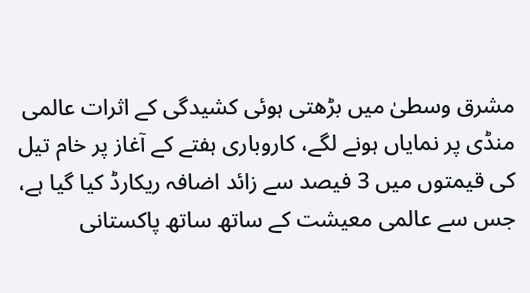مشرق وسطیٰ میں بڑھتی ہوئی کشیدگی کے اثرات عالمی منڈی پر نمایاں ہونے لگے، کاروباری ہفتے کے آغاز پر خام تیل کی قیمتوں میں 3 فیصد سے زائد اضافہ ریکارڈ کیا گیا ہے، جس سے عالمی معیشت کے ساتھ ساتھ پاکستانی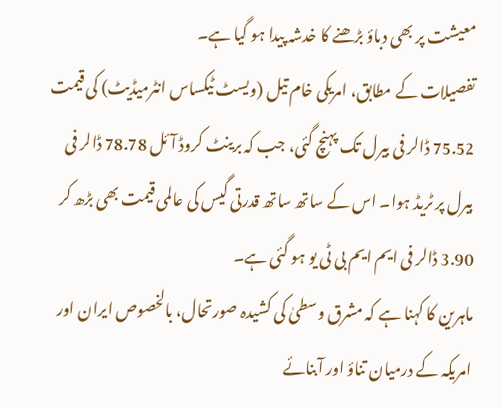معیشت پر بھی دباؤ بڑھنے کا خدشہ پیدا ہو گیا ہے۔
تفصیلات کے مطابق، امریکی خام تیل (ویسٹ ٹیکساس انٹرمیڈیٹ) کی قیمت 75.52 ڈالر فی بیرل تک پہنچ گئی، جب کہ برینٹ کروڈ آئل 78.78 ڈالر فی بیرل پر ٹریڈ ہوا۔ اس کے ساتھ ساتھ قدرتی گیس کی عالمی قیمت بھی بڑھ کر 3.90 ڈالر فی ایم ایم بی ٹی یو ہو گئی ہے۔
ماہرین کا کہنا ہے کہ مشرق وسطیٰ کی کشیدہ صورتحال، بالخصوص ایران اور امریکہ کے درمیان تناؤ اور آبنائے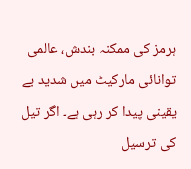ہرمز کی ممکنہ بندش، عالمی توانائی مارکیٹ میں شدید بے یقینی پیدا کر رہی ہے۔ اگر تیل کی ترسیل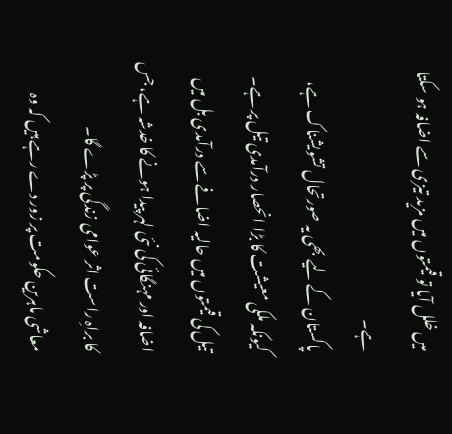میں خلل آیا تو قیمتوں میں مزید تیزی سے اضافہ ہو سکتا ہے۔
پاکستان کے لیے بھی یہ صورتحال تشویشناک ہے، کیونکہ ملکی معیشت کا بڑا انحصار درآمدی تیل پر ہے۔ تیل کی قیمتوں میں حالیہ اضافے سے درآمدی بل میں اضافہ اور مہنگائی کی نئی لہر پیدا ہونے کا خدشہ ہے، جس کا براہِ راست اثر عوامی زندگی پر پڑے گا۔
معاشی ماہرین حکومت پر زور دے رہے ہیں کہ وہ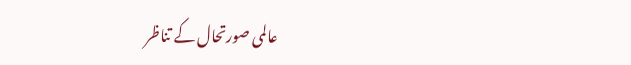عالمی صورتحال کے تناظر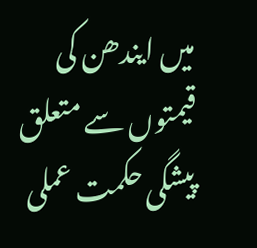میں ایندھن کی قیمتوں سے متعلق پیشگی حکمت عملی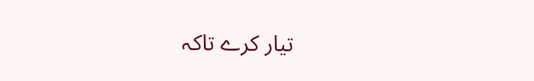تیار کرے تاکہ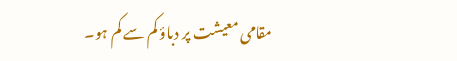مقامی معیشت پر دباؤ کم سے کم ہو۔